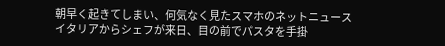朝早く起きてしまい、何気なく見たスマホのネットニュース
イタリアからシェフが来日、目の前でパスタを手掛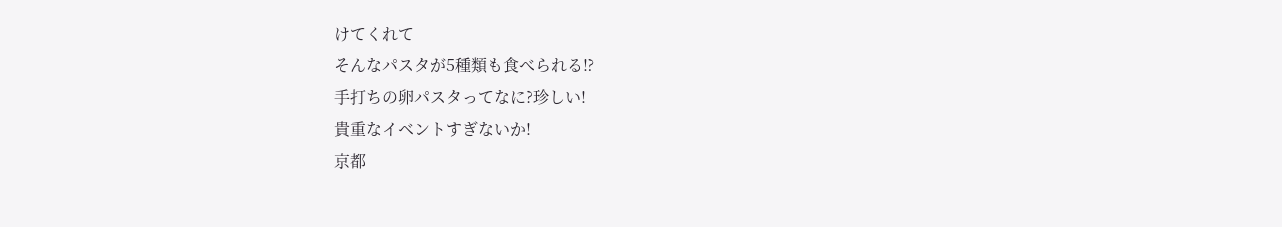けてくれて
そんなパスタが5種類も食べられる⁉
手打ちの卵パスタってなに?珍しい!
貴重なイベントすぎないか!
京都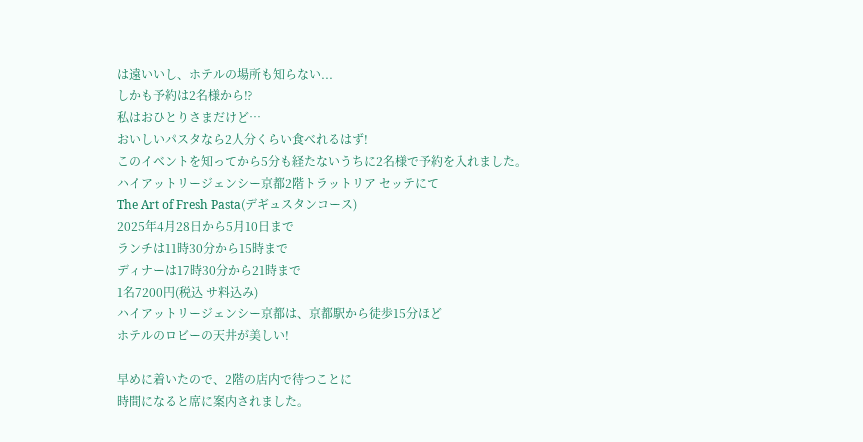は遠いいし、ホテルの場所も知らない...
しかも予約は2名様から⁉
私はおひとりさまだけど…
おいしいパスタなら2人分くらい食べれるはず!
このイベントを知ってから5分も経たないうちに2名様で予約を入れました。
ハイアットリージェンシー京都2階トラットリア セッテにて
The Art of Fresh Pasta(デギュスタンコース)
2025年4月28日から5月10日まで
ランチは11時30分から15時まで
ディナーは17時30分から21時まで
1名7200円(税込 サ料込み)
ハイアットリージェンシー京都は、京都駅から徒歩15分ほど
ホテルのロビーの天井が美しい!

早めに着いたので、2階の店内で待つことに
時間になると席に案内されました。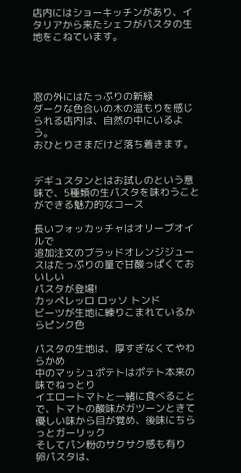店内にはショーキッチンがあり、イタリアから来たシェフがパスタの生地をこねています。




窓の外にはたっぷりの新緑
ダークな色合いの木の温もりを感じられる店内は、自然の中にいるよう。
おひとりさまだけど落ち着きます。


デギュスタンとはお試しのという意味で、5種類の生パスタを味わうことができる魅力的なコース

長いフォッカッチャはオリーブオイルで
追加注文のブラッドオレンジジュースはたっぷりの量で甘酸っぱくておいしい
パスタが登場!
カッペレッロ ロッソ トンド
ビーツが生地に練りこまれているからピンク色

パスタの生地は、厚すぎなくてやわらかめ
中のマッシュポテトはポテト本来の味でねっとり
イエロートマトと一緒に食べることで、トマトの酸味がガツーンときて優しい味から目が覚め、後味にちらっとガーリック
そしてパン粉のサクサク感も有り
卵パスタは、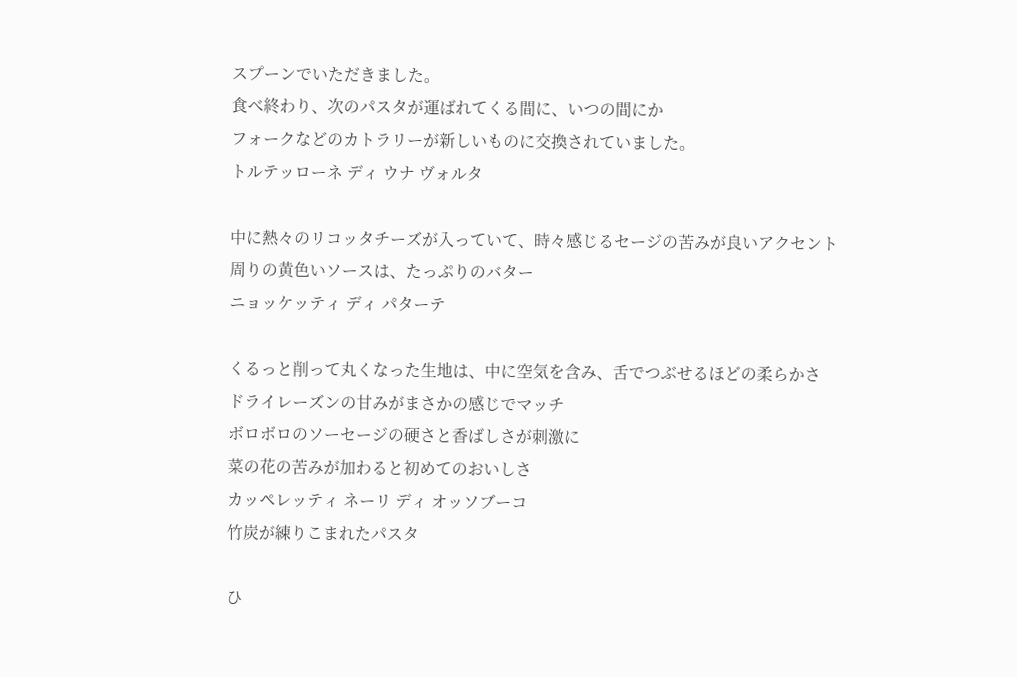スプーンでいただきました。
食べ終わり、次のパスタが運ばれてくる間に、いつの間にか
フォークなどのカトラリーが新しいものに交換されていました。
トルテッローネ ディ ウナ ヴォルタ

中に熱々のリコッタチーズが入っていて、時々感じるセージの苦みが良いアクセント
周りの黄色いソースは、たっぷりのバター
ニョッケッティ ディ パターテ

くるっと削って丸くなった生地は、中に空気を含み、舌でつぶせるほどの柔らかさ
ドライレーズンの甘みがまさかの感じでマッチ
ボロボロのソーセージの硬さと香ばしさが刺激に
菜の花の苦みが加わると初めてのおいしさ
カッペレッティ ネーリ ディ オッソブーコ
竹炭が練りこまれたパスタ

ひ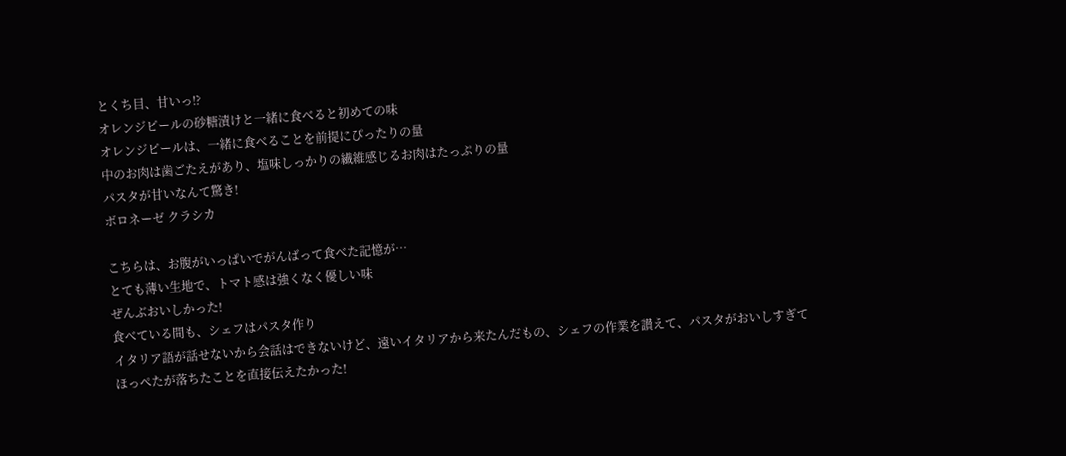とくち目、甘いっ⁉
オレンジピールの砂糖漬けと一緒に食べると初めての味
オレンジピールは、一緒に食べることを前提にぴったりの量
中のお肉は歯ごたえがあり、塩味しっかりの繊維感じるお肉はたっぷりの量
パスタが甘いなんて驚き!
ボロネーゼ クラシカ

こちらは、お腹がいっぱいでがんばって食べた記憶が…
とても薄い生地で、トマト感は強くなく優しい味
ぜんぶおいしかった!
食べている間も、シェフはパスタ作り
イタリア語が話せないから会話はできないけど、遠いイタリアから来たんだもの、シェフの作業を讃えて、パスタがおいしすぎてほっぺたが落ちたことを直接伝えたかった!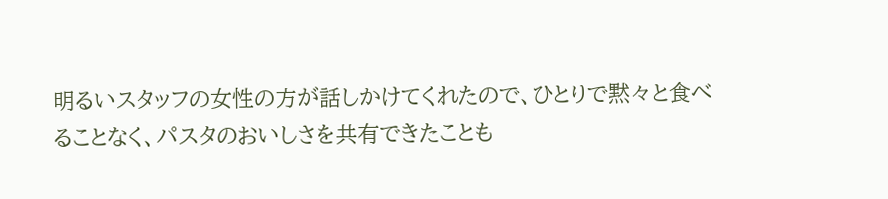明るいスタッフの女性の方が話しかけてくれたので、ひとりで黙々と食べることなく、パスタのおいしさを共有できたことも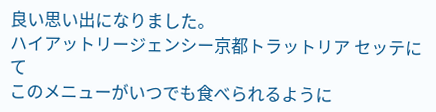良い思い出になりました。
ハイアットリージェンシー京都トラットリア セッテにて
このメニューがいつでも食べられるように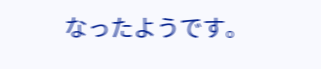なったようです。